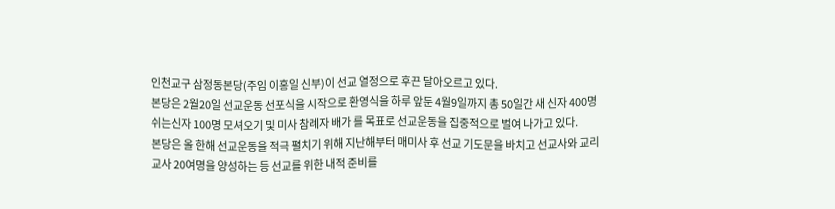인천교구 삼정동본당(주임 이홍일 신부)이 선교 열정으로 후끈 달아오르고 있다.
본당은 2월20일 선교운동 선포식을 시작으로 환영식을 하루 앞둔 4월9일까지 총 50일간 새 신자 400명 쉬는신자 100명 모셔오기 및 미사 참례자 배가 를 목표로 선교운동을 집중적으로 벌여 나가고 있다.
본당은 올 한해 선교운동을 적극 펼치기 위해 지난해부터 매미사 후 선교 기도문을 바치고 선교사와 교리교사 20여명을 양성하는 등 선교를 위한 내적 준비를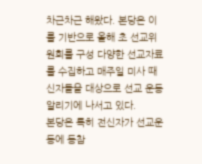차근차근 해왔다. 본당은 이를 기반으로 올해 초 선교위원회를 구성 다양한 선교자료를 수집하고 매주일 미사 때 신자들을 대상으로 선교 운동 알리기에 나서고 있다.
본당은 특히 전신자가 선교운동에 동참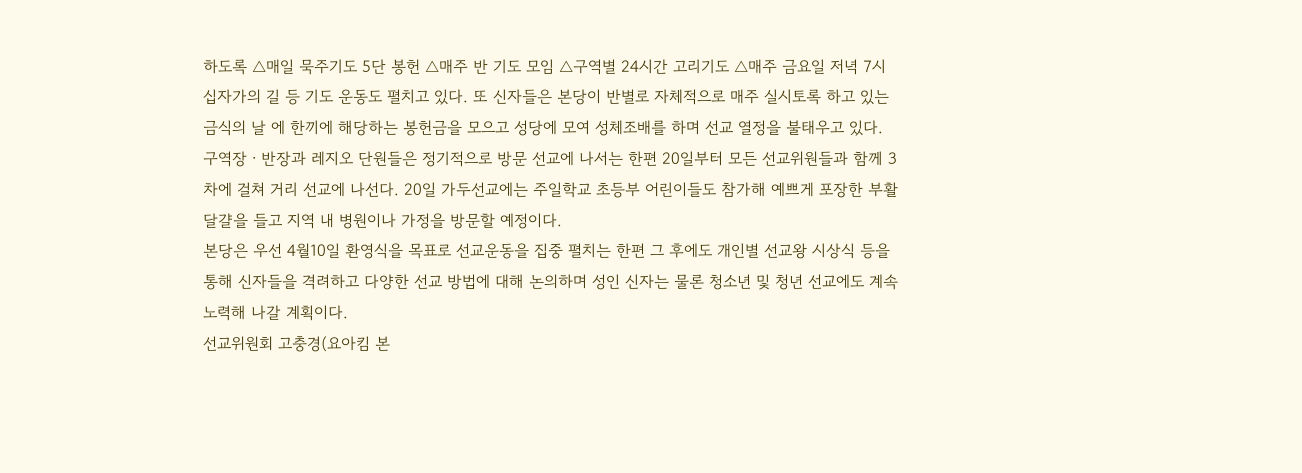하도록 △매일 묵주기도 5단 봉헌 △매주 반 기도 모임 △구역별 24시간 고리기도 △매주 금요일 저녁 7시 십자가의 길 등 기도 운동도 펼치고 있다. 또 신자들은 본당이 반별로 자체적으로 매주 실시토록 하고 있는 금식의 날 에 한끼에 해당하는 봉헌금을 모으고 성당에 모여 성체조배를 하며 선교 열정을 불태우고 있다.
구역장ㆍ반장과 레지오 단원들은 정기적으로 방문 선교에 나서는 한편 20일부터 모든 선교위원들과 함께 3차에 걸쳐 거리 선교에 나선다. 20일 가두선교에는 주일학교 초등부 어린이들도 참가해 예쁘게 포장한 부활달걀을 들고 지역 내 병원이나 가정을 방문할 예정이다.
본당은 우선 4월10일 환영식을 목표로 선교운동을 집중 펼치는 한편 그 후에도 개인별 선교왕 시상식 등을 통해 신자들을 격려하고 다양한 선교 방법에 대해 논의하며 성인 신자는 물론 청소년 및 청년 선교에도 계속 노력해 나갈 계획이다.
선교위원회 고충경(요아킴 본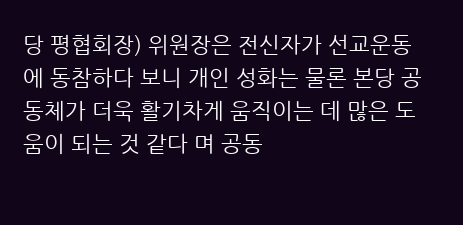당 평협회장) 위원장은 전신자가 선교운동에 동참하다 보니 개인 성화는 물론 본당 공동체가 더욱 활기차게 움직이는 데 많은 도움이 되는 것 같다 며 공동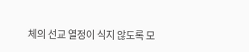체의 선교 열정이 식지 않도록 모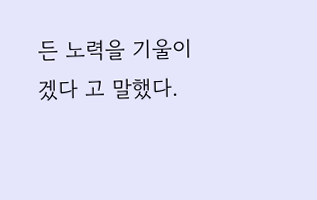든 노력을 기울이겠다 고 말했다.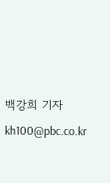백강희 기자 kh100@pbc.co.kr